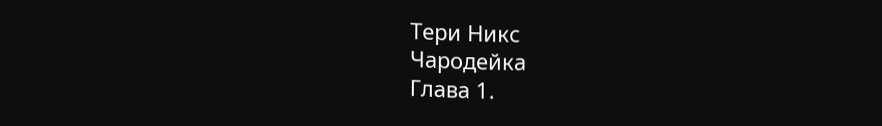Тери Никс
Чародейка
Глава 1.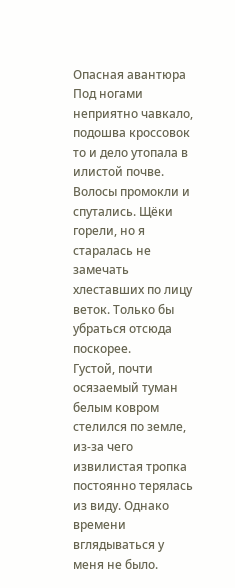Опасная авантюра
Под ногами неприятно чавкало, подошва кроссовок то и дело утопала в илистой почве. Волосы промокли и спутались. Щёки горели, но я старалась не замечать хлеставших по лицу веток. Только бы убраться отсюда поскорее.
Густой, почти осязаемый туман белым ковром стелился по земле, из-за чего извилистая тропка постоянно терялась из виду. Однако времени вглядываться у меня не было.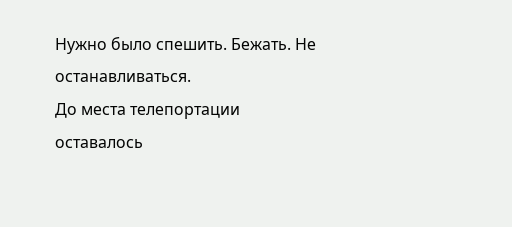Нужно было спешить. Бежать. Не останавливаться.
До места телепортации оставалось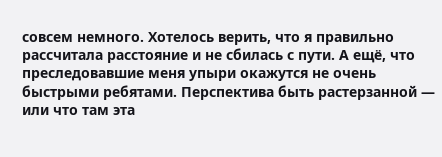совсем немного. Хотелось верить, что я правильно рассчитала расстояние и не сбилась с пути. А ещё, что преследовавшие меня упыри окажутся не очень быстрыми ребятами. Перспектива быть растерзанной — или что там эта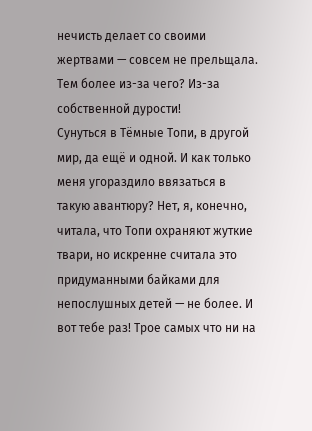нечисть делает со своими жертвами — совсем не прельщала.
Тем более из-за чего? Из-за собственной дурости!
Сунуться в Тёмные Топи, в другой мир, да ещё и одной. И как только меня угораздило ввязаться в такую авантюру? Нет, я, конечно, читала, что Топи охраняют жуткие твари, но искренне считала это придуманными байками для непослушных детей — не более. И вот тебе раз! Трое самых что ни на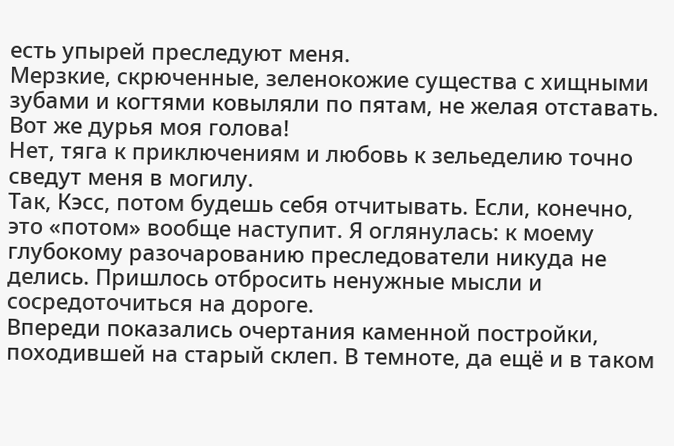есть упырей преследуют меня.
Мерзкие, скрюченные, зеленокожие существа с хищными зубами и когтями ковыляли по пятам, не желая отставать.
Вот же дурья моя голова!
Нет, тяга к приключениям и любовь к зельеделию точно сведут меня в могилу.
Так, Кэсс, потом будешь себя отчитывать. Если, конечно, это «потом» вообще наступит. Я оглянулась: к моему глубокому разочарованию преследователи никуда не делись. Пришлось отбросить ненужные мысли и сосредоточиться на дороге.
Впереди показались очертания каменной постройки, походившей на старый склеп. В темноте, да ещё и в таком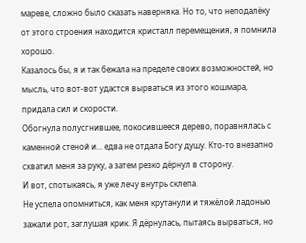мареве, сложно было сказать наверняка. Но то, что неподалёку от этого строения находится кристалл перемещения, я помнила хорошо.
Казалось бы, я и так бежала на пределе своих возможностей, но мысль, что вот-вот удастся вырваться из этого кошмара, придала сил и скорости.
Обогнула полусгнившее, покосившееся дерево, поравнялась с каменной стеной и… едва не отдала Богу душу. Кто-то внезапно схватил меня за руку, а затем резко дёрнул в сторону.
И вот, спотыкаясь, я уже лечу внутрь склепа.
Не успела опомниться, как меня крутанули и тяжёлой ладонью зажали рот, заглушая крик. Я дёрнулась, пытаясь вырваться, но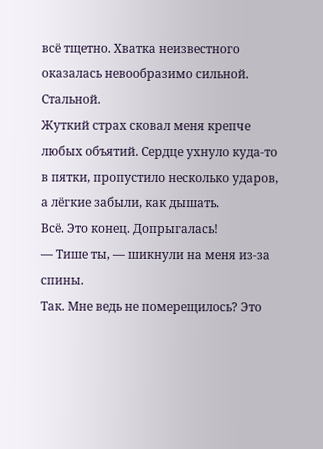всё тщетно. Хватка неизвестного оказалась невообразимо сильной. Стальной.
Жуткий страх сковал меня крепче любых объятий. Сердце ухнуло куда-то в пятки, пропустило несколько ударов, а лёгкие забыли, как дышать.
Всё. Это конец. Допрыгалась!
— Тише ты, — шикнули на меня из-за спины.
Так. Мне ведь не померещилось? Это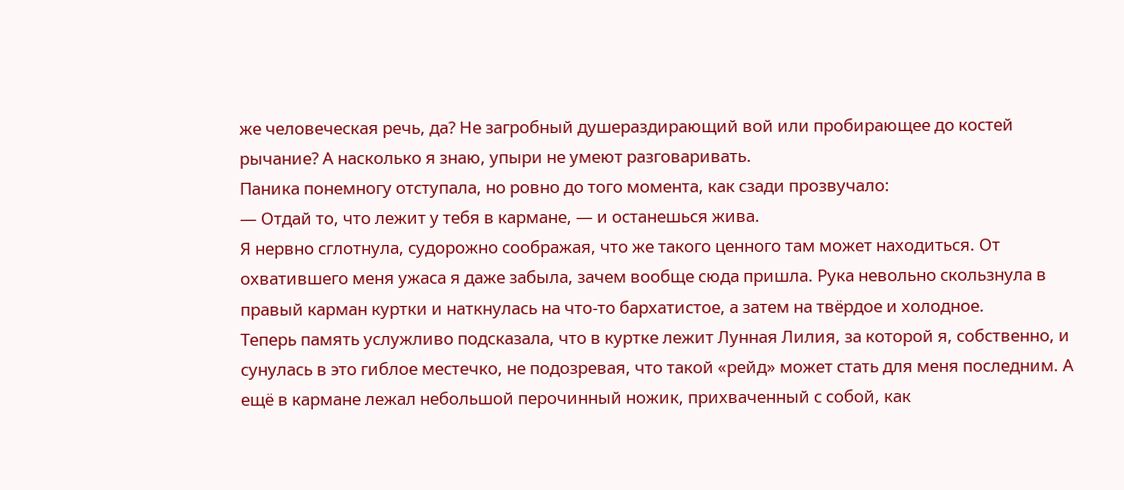же человеческая речь, да? Не загробный душераздирающий вой или пробирающее до костей рычание? А насколько я знаю, упыри не умеют разговаривать.
Паника понемногу отступала, но ровно до того момента, как сзади прозвучало:
— Отдай то, что лежит у тебя в кармане, — и останешься жива.
Я нервно сглотнула, судорожно соображая, что же такого ценного там может находиться. От охватившего меня ужаса я даже забыла, зачем вообще сюда пришла. Рука невольно скользнула в правый карман куртки и наткнулась на что-то бархатистое, а затем на твёрдое и холодное.
Теперь память услужливо подсказала, что в куртке лежит Лунная Лилия, за которой я, собственно, и сунулась в это гиблое местечко, не подозревая, что такой «рейд» может стать для меня последним. А ещё в кармане лежал небольшой перочинный ножик, прихваченный с собой, как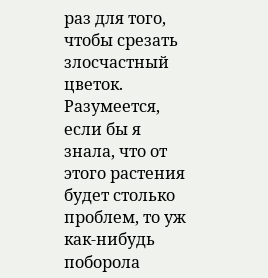раз для того, чтобы срезать злосчастный цветок.
Разумеется, если бы я знала, что от этого растения будет столько проблем, то уж как-нибудь поборола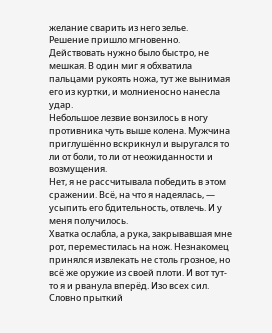желание сварить из него зелье.
Решение пришло мгновенно. Действовать нужно было быстро, не мешкая. В один миг я обхватила пальцами рукоять ножа, тут же вынимая его из куртки, и молниеносно нанесла удар.
Небольшое лезвие вонзилось в ногу противника чуть выше колена. Мужчина приглушённо вскрикнул и выругался то ли от боли, то ли от неожиданности и возмущения.
Нет, я не рассчитывала победить в этом сражении. Всё, на что я надеялась, — усыпить его бдительность, отвлечь. И у меня получилось.
Хватка ослабла, а рука, закрывавшая мне рот, переместилась на нож. Незнакомец принялся извлекать не столь грозное, но всё же оружие из своей плоти. И вот тут-то я и рванула вперёд. Изо всех сил. Словно прыткий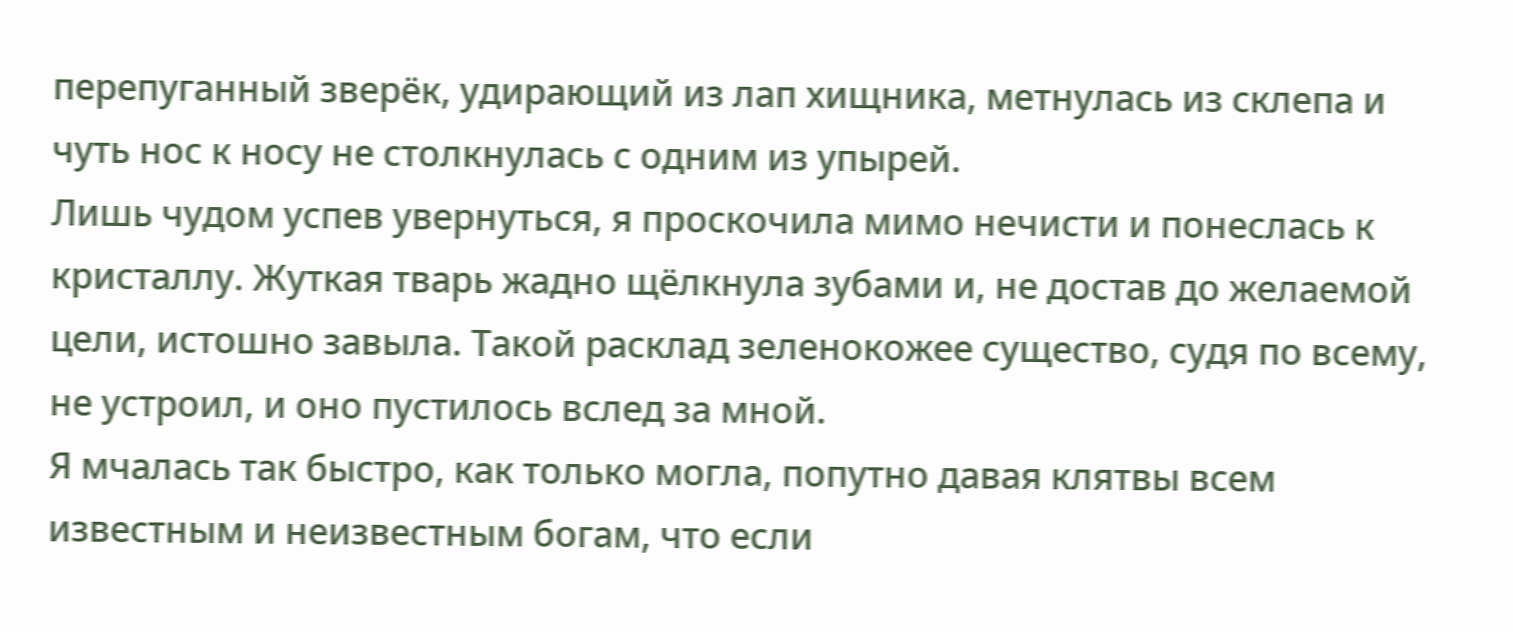перепуганный зверёк, удирающий из лап хищника, метнулась из склепа и чуть нос к носу не столкнулась с одним из упырей.
Лишь чудом успев увернуться, я проскочила мимо нечисти и понеслась к кристаллу. Жуткая тварь жадно щёлкнула зубами и, не достав до желаемой цели, истошно завыла. Такой расклад зеленокожее существо, судя по всему, не устроил, и оно пустилось вслед за мной.
Я мчалась так быстро, как только могла, попутно давая клятвы всем известным и неизвестным богам, что если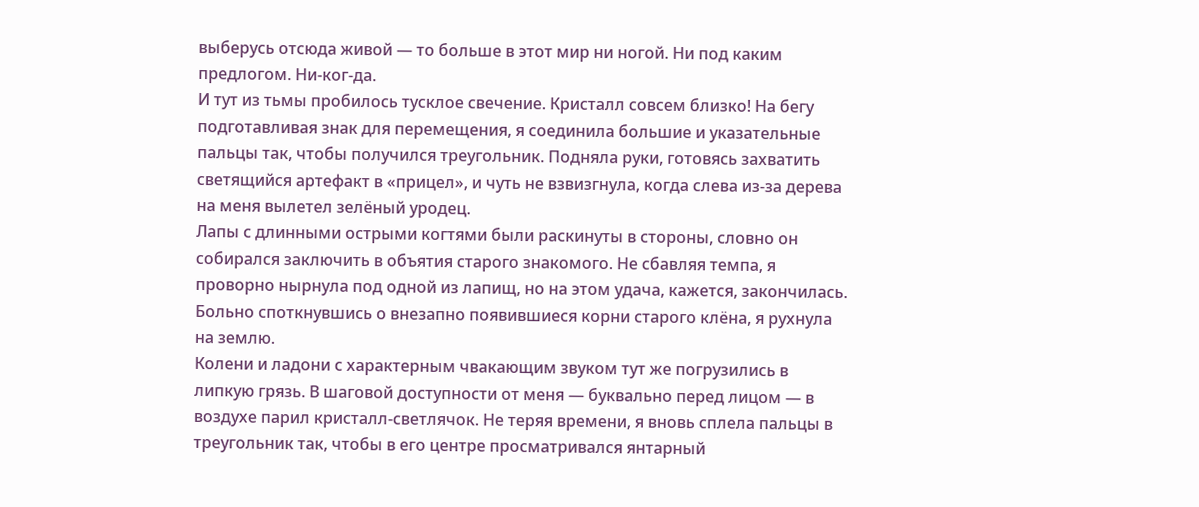выберусь отсюда живой — то больше в этот мир ни ногой. Ни под каким предлогом. Ни-ког-да.
И тут из тьмы пробилось тусклое свечение. Кристалл совсем близко! На бегу подготавливая знак для перемещения, я соединила большие и указательные пальцы так, чтобы получился треугольник. Подняла руки, готовясь захватить светящийся артефакт в «прицел», и чуть не взвизгнула, когда слева из-за дерева на меня вылетел зелёный уродец.
Лапы с длинными острыми когтями были раскинуты в стороны, словно он собирался заключить в объятия старого знакомого. Не сбавляя темпа, я проворно нырнула под одной из лапищ, но на этом удача, кажется, закончилась.
Больно споткнувшись о внезапно появившиеся корни старого клёна, я рухнула на землю.
Колени и ладони с характерным чвакающим звуком тут же погрузились в липкую грязь. В шаговой доступности от меня — буквально перед лицом — в воздухе парил кристалл-светлячок. Не теряя времени, я вновь сплела пальцы в треугольник так, чтобы в его центре просматривался янтарный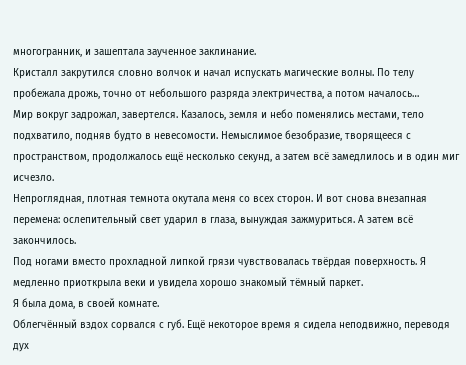многогранник, и зашептала заученное заклинание.
Кристалл закрутился словно волчок и начал испускать магические волны. По телу пробежала дрожь, точно от небольшого разряда электричества, а потом началось…
Мир вокруг задрожал, завертелся. Казалось, земля и небо поменялись местами, тело подхватило, подняв будто в невесомости. Немыслимое безобразие, творящееся с пространством, продолжалось ещё несколько секунд, а затем всё замедлилось и в один миг исчезло.
Непроглядная, плотная темнота окутала меня со всех сторон. И вот снова внезапная перемена: ослепительный свет ударил в глаза, вынуждая зажмуриться. А затем всё закончилось.
Под ногами вместо прохладной липкой грязи чувствовалась твёрдая поверхность. Я медленно приоткрыла веки и увидела хорошо знакомый тёмный паркет.
Я была дома, в своей комнате.
Облегчённый вздох сорвался с губ. Ещё некоторое время я сидела неподвижно, переводя дух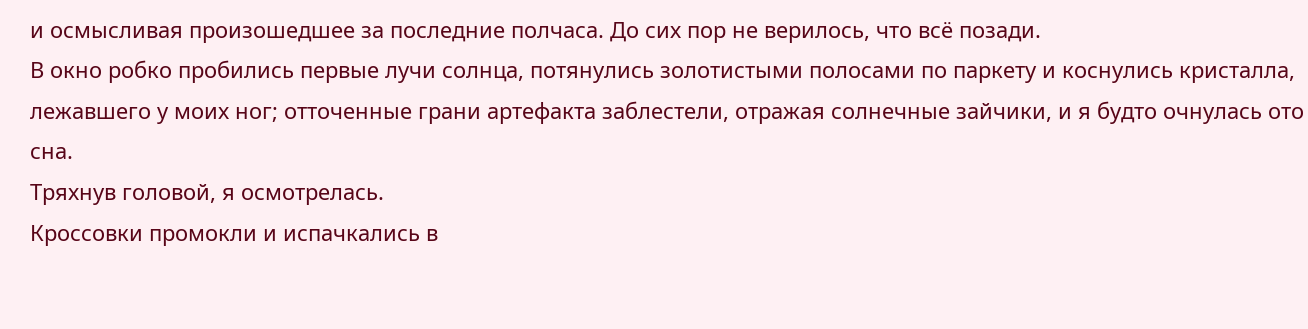и осмысливая произошедшее за последние полчаса. До сих пор не верилось, что всё позади.
В окно робко пробились первые лучи солнца, потянулись золотистыми полосами по паркету и коснулись кристалла, лежавшего у моих ног; отточенные грани артефакта заблестели, отражая солнечные зайчики, и я будто очнулась ото сна.
Тряхнув головой, я осмотрелась.
Кроссовки промокли и испачкались в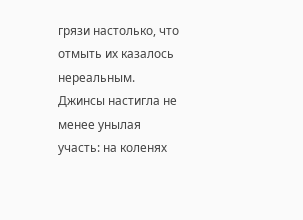грязи настолько, что отмыть их казалось нереальным. Джинсы настигла не менее унылая участь: на коленях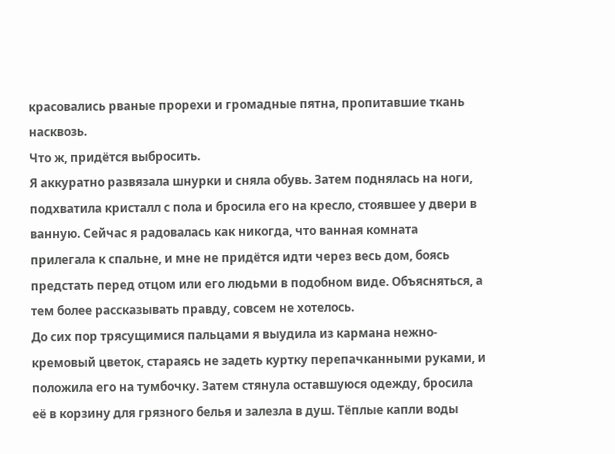красовались рваные прорехи и громадные пятна, пропитавшие ткань насквозь.
Что ж, придётся выбросить.
Я аккуратно развязала шнурки и сняла обувь. Затем поднялась на ноги, подхватила кристалл с пола и бросила его на кресло, стоявшее у двери в ванную. Сейчас я радовалась как никогда, что ванная комната прилегала к спальне, и мне не придётся идти через весь дом, боясь предстать перед отцом или его людьми в подобном виде. Объясняться, а тем более рассказывать правду, совсем не хотелось.
До сих пор трясущимися пальцами я выудила из кармана нежно-кремовый цветок, стараясь не задеть куртку перепачканными руками, и положила его на тумбочку. Затем стянула оставшуюся одежду, бросила её в корзину для грязного белья и залезла в душ. Тёплые капли воды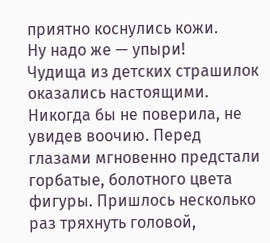приятно коснулись кожи.
Ну надо же — упыри!
Чудища из детских страшилок оказались настоящими. Никогда бы не поверила, не увидев воочию. Перед глазами мгновенно предстали горбатые, болотного цвета фигуры. Пришлось несколько раз тряхнуть головой,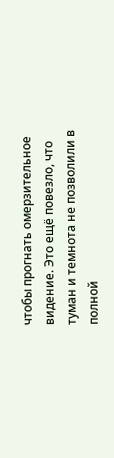чтобы прогнать омерзительное видение. Это ещё повезло, что туман и темнота не позволили в полной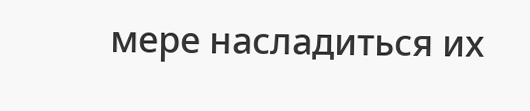мере насладиться их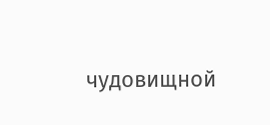чудовищной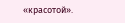«красотой».